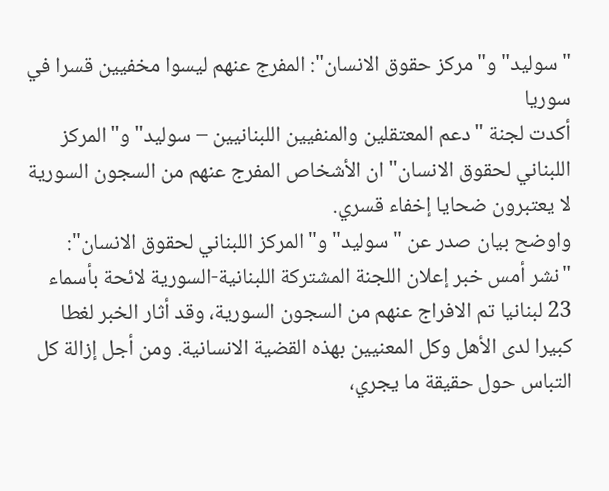"سوليد" و"مركز حقوق الانسان": المفرج عنهم ليسوا مخفيين قسرا في سوريا
أكدت لجنة "دعم المعتقلين والمنفيين اللبنانيين – سوليد" و"المركز اللبناني لحقوق الانسان" ان الأشخاص المفرج عنهم من السجون السورية لا يعتبرون ضحايا إخفاء قسري.
واوضح بيان صدر عن "سوليد" و"المركز اللبناني لحقوق الانسان": "نشر أمس خبر إعلان اللجنة المشتركة اللبنانية-السورية لائحة بأسماء 23 لبنانيا تم الافراج عنهم من السجون السورية، وقد أثار الخبر لغطا كبيرا لدى الأهل وكل المعنيين بهذه القضية الانسانية. ومن أجل إزالة كل التباس حول حقيقة ما يجري،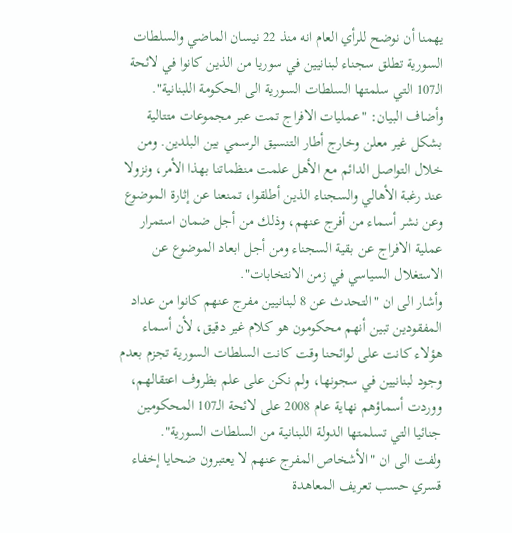يهمنا أن نوضح للرأي العام انه منذ 22 نيسان الماضي والسلطات السورية تطلق سجناء لبنانيين في سوريا من الذين كانوا في لائحة الـ107 التي سلمتها السلطات السورية الى الحكومة اللبنانية".
وأضاف البيان: "عمليات الافراج تمت عبر مجموعات متتالية بشكل غير معلن وخارج أطار التنسيق الرسمي بين البلدين. ومن خلال التواصل الدائم مع الأهل علمت منظماتنا بهذا الأمر، ونزولا عند رغبة الأهالي والسجناء الذين أطلقوا، تمنعنا عن إثارة الموضوع وعن نشر أسماء من أفرج عنهم، وذلك من أجل ضمان استمرار عملية الافراج عن بقية السجناء ومن أجل ابعاد الموضوع عن الاستغلال السياسي في زمن الانتخابات".
وأشار الى ان "التحدث عن 8 لبنانيين مفرج عنهم كانوا من عداد المفقودين تبين أنهم محكومون هو كلام غير دقيق، لأن أسماء هؤلاء كانت على لوائحنا وقت كانت السلطات السورية تجزم بعدم وجود لبنانيين في سجونها، ولم نكن على علم بظروف اعتقالهم، ووردت أسماؤهم نهاية عام 2008 على لائحة الـ107 المحكومين جنائيا التي تسلمتها الدولة اللبنانية من السلطات السورية".
ولفت الى ان "الأشخاص المفرج عنهم لا يعتبرون ضحايا إخفاء قسري حسب تعريف المعاهدة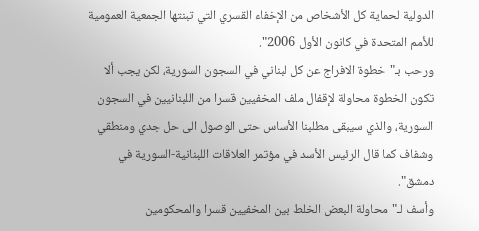الدولية لحماية كل الأشخاص من الإخفاء القسري التي تبنتها الجمعية العمومية للأمم المتحدة في كانون الأول 2006".
ورحب بـ"خطوة الافراج عن كل لبناني في السجون السورية، لكن يجب ألا تكون الخطوة محاولة لإقفال ملف المخفيين قسرا من اللبنانيين في السجون السورية، والذي سيبقى مطلبنا الأساس حتى الوصول الى حل جدي ومنطقي وشفاف كما قال الرئيس الأسد في مؤتمر العلاقات اللبنانية-السورية في دمشق".
وأسف لـ"محاولة البعض الخلط بين المخفيين قسرا والمحكومين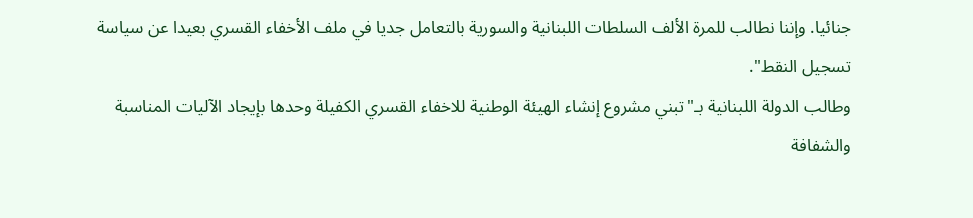جنائيا. وإننا نطالب للمرة الألف السلطات اللبنانية والسورية بالتعامل جديا في ملف الأخفاء القسري بعيدا عن سياسة تسجيل النقط".
وطالب الدولة اللبنانية بـ"تبني مشروع إنشاء الهيئة الوطنية للاخفاء القسري الكفيلة وحدها بإيجاد الآليات المناسبة والشفافة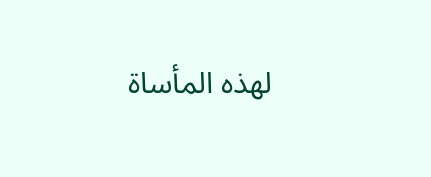لهذه المأساة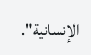الإنسانية".